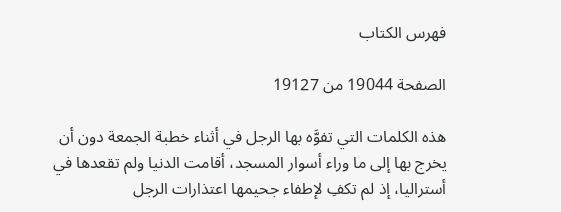فهرس الكتاب

الصفحة 19044 من 19127

هذه الكلمات التي تفوَّه بها الرجل في أثناء خطبة الجمعة دون أن يخرج بها إلى ما وراء أسوار المسجد، أقامت الدنيا ولم تقعدها في أستراليا، إذ لم تكفِ لإطفاء جحيمها اعتذارات الرجل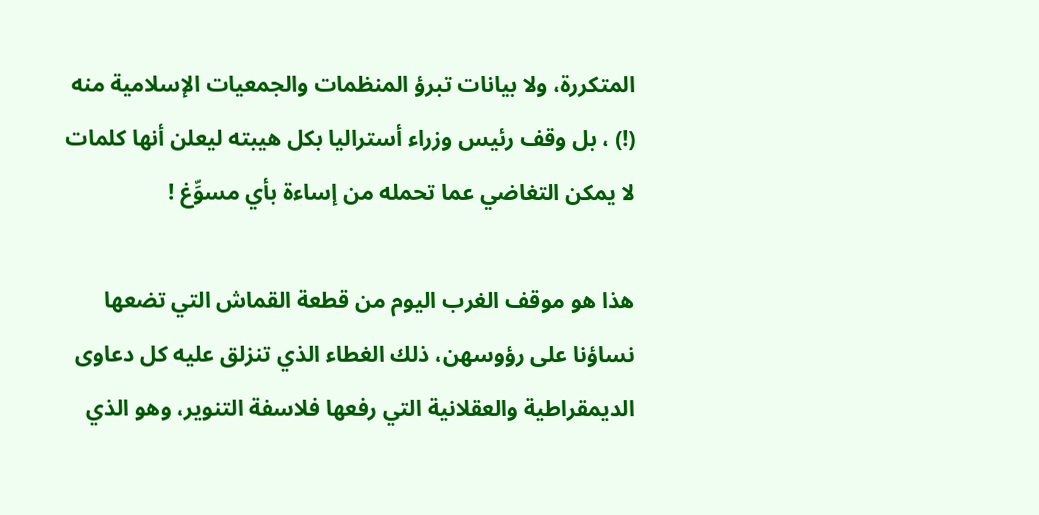المتكررة، ولا بيانات تبرؤ المنظمات والجمعيات الإسلامية منه (!) ، بل وقف رئيس وزراء أستراليا بكل هيبته ليعلن أنها كلمات لا يمكن التغاضي عما تحمله من إساءة بأي مسوِّغ !

هذا هو موقف الغرب اليوم من قطعة القماش التي تضعها نساؤنا على رؤوسهن، ذلك الغطاء الذي تنزلق عليه كل دعاوى الديمقراطية والعقلانية التي رفعها فلاسفة التنوير، وهو الذي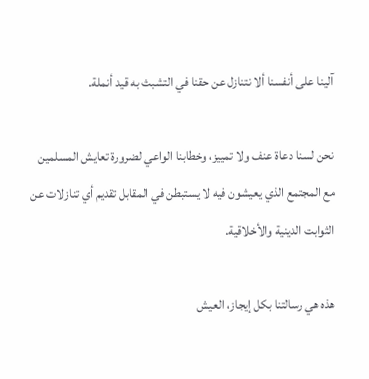آلينا على أنفسنا ألا نتنازل عن حقنا في التشبث به قيد أنملة.

نحن لسنا دعاة عنف ولا تمييز، وخطابنا الواعي لضرورة تعايش المسلمين مع المجتمع الذي يعيشون فيه لا يستبطن في المقابل تقديم أي تنازلات عن الثوابت الدينية والأخلاقية.

هذه هي رسالتنا بكل إيجاز، العيش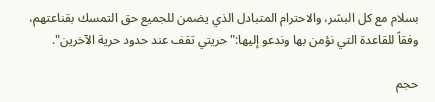بسلام مع كل البشر، والاحترام المتبادل الذي يضمن للجميع حق التمسك بقناعتهم، وفقاً للقاعدة التي نؤمن بها وندعو إليها:"حريتي تقف عند حدود حرية الآخرين".

حجم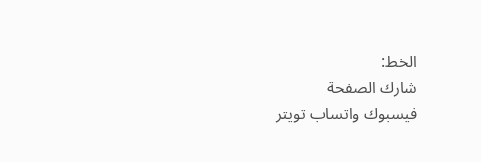الخط:
شارك الصفحة
فيسبوك واتساب تويتر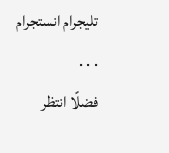تليجرام انستجرام
. . .
فضلًا انتظر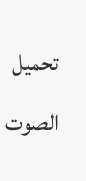تحميل الصوت